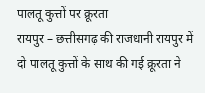पालतू कुत्तों पर क्रूरता
रायपुर – छत्तीसगढ़ की राजधानी रायपुर में दो पालतू कुत्तों के साथ की गई क्रूरता ने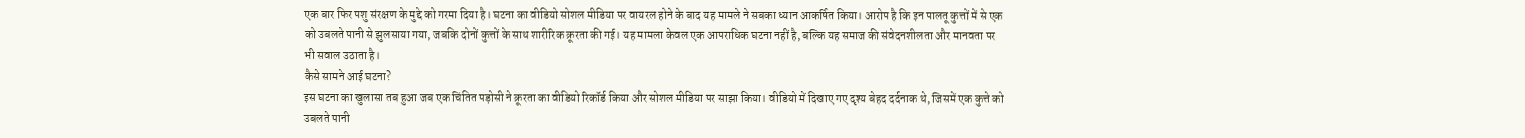एक बार फिर पशु संरक्षण के मुद्दे को गरमा दिया है। घटना का वीडियो सोशल मीडिया पर वायरल होने के बाद यह मामले ने सबका ध्यान आकर्षित किया। आरोप है कि इन पालतू कुत्तों में से एक को उबलते पानी से झुलसाया गया, जबकि दोनों कुत्तों के साथ शारीरिक क्रूरता की गई। यह मामला केवल एक आपराधिक घटना नहीं है, बल्कि यह समाज की संवेदनशीलता और मानवता पर भी सवाल उठाता है।
कैसे सामने आई घटना?
इस घटना का खुलासा तब हुआ जब एक चिंतित पड़ोसी ने क्रूरता का वीडियो रिकॉर्ड किया और सोशल मीडिया पर साझा किया। वीडियो में दिखाए गए दृश्य बेहद दर्दनाक थे, जिसमें एक कुत्ते को उबलते पानी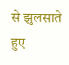से झुलसाते हुए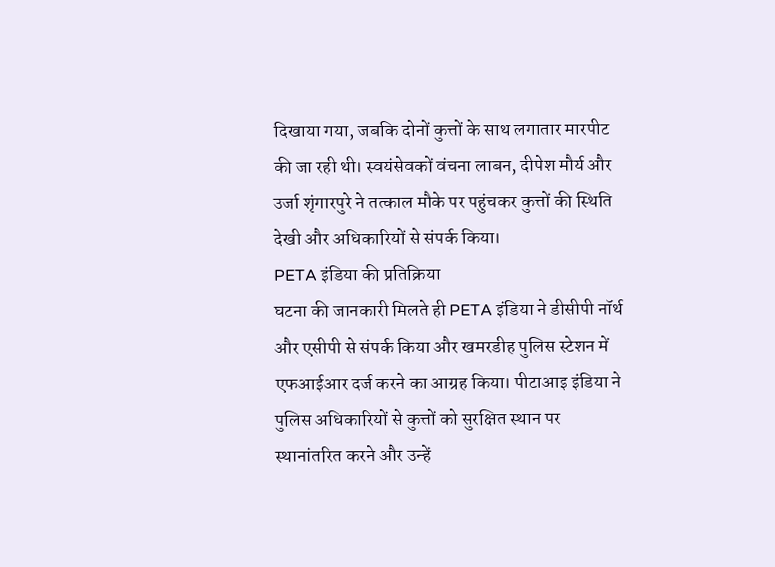दिखाया गया, जबकि दोनों कुत्तों के साथ लगातार मारपीट की जा रही थी। स्वयंसेवकों वंचना लाबन, दीपेश मौर्य और उर्जा शृंगारपुरे ने तत्काल मौके पर पहुंचकर कुत्तों की स्थिति देखी और अधिकारियों से संपर्क किया।
PETA इंडिया की प्रतिक्रिया
घटना की जानकारी मिलते ही PETA इंडिया ने डीसीपी नॉर्थ और एसीपी से संपर्क किया और खमरडीह पुलिस स्टेशन में एफआईआर दर्ज करने का आग्रह किया। पीटाआइ इंडिया ने पुलिस अधिकारियों से कुत्तों को सुरक्षित स्थान पर स्थानांतरित करने और उन्हें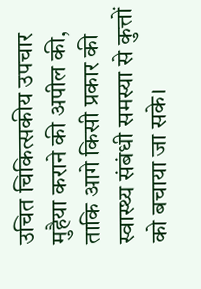उचित चिकित्सकीय उपचार मुहैया कराने की अपील की, ताकि आगे किसी प्रकार की स्वास्थ्य संबंधी समस्या से कुत्तों को बचाया जा सके।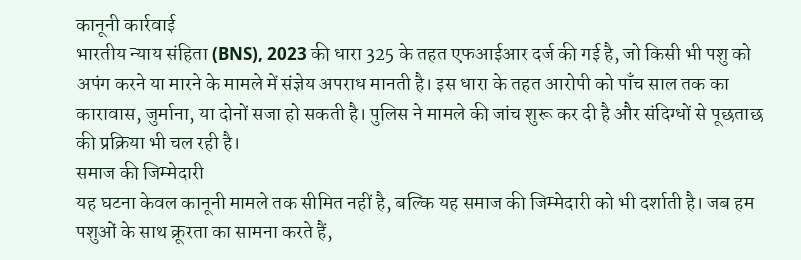कानूनी कार्रवाई
भारतीय न्याय संहिता (BNS), 2023 की धारा 325 के तहत एफआईआर दर्ज की गई है, जो किसी भी पशु को अपंग करने या मारने के मामले में संज्ञेय अपराध मानती है। इस धारा के तहत आरोपी को पाँच साल तक का कारावास, जुर्माना, या दोनों सजा हो सकती है। पुलिस ने मामले की जांच शुरू कर दी है और संदिग्धों से पूछताछ की प्रक्रिया भी चल रही है।
समाज की जिम्मेदारी
यह घटना केवल कानूनी मामले तक सीमित नहीं है, बल्कि यह समाज की जिम्मेदारी को भी दर्शाती है। जब हम पशुओं के साथ क्रूरता का सामना करते हैं,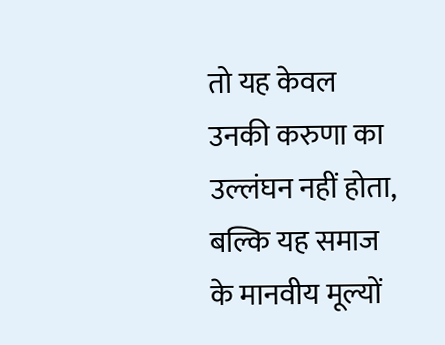तो यह केवल उनकी करुणा का उल्लंघन नहीं होता, बल्कि यह समाज के मानवीय मूल्यों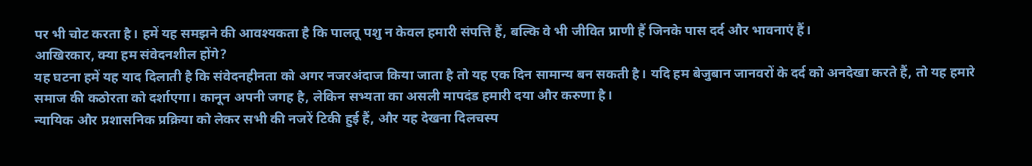पर भी चोट करता है। हमें यह समझने की आवश्यकता है कि पालतू पशु न केवल हमारी संपत्ति हैं, बल्कि वे भी जीवित प्राणी हैं जिनके पास दर्द और भावनाएं हैं।
आखिरकार, क्या हम संवेदनशील होंगे?
यह घटना हमें यह याद दिलाती है कि संवेदनहीनता को अगर नजरअंदाज किया जाता है तो यह एक दिन सामान्य बन सकती है। यदि हम बेजुबान जानवरों के दर्द को अनदेखा करते हैं, तो यह हमारे समाज की कठोरता को दर्शाएगा। कानून अपनी जगह है, लेकिन सभ्यता का असली मापदंड हमारी दया और करुणा है।
न्यायिक और प्रशासनिक प्रक्रिया को लेकर सभी की नजरें टिकी हुई हैं, और यह देखना दिलचस्प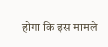होगा कि इस मामले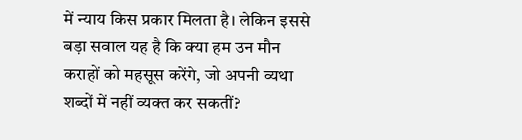में न्याय किस प्रकार मिलता है। लेकिन इससे बड़ा सवाल यह है कि क्या हम उन मौन कराहों को महसूस करेंगे, जो अपनी व्यथा शब्दों में नहीं व्यक्त कर सकतीं?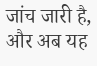जांच जारी है, और अब यह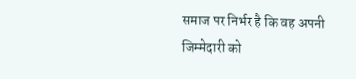समाज पर निर्भर है कि वह अपनी जिम्मेदारी को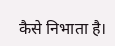कैसे निभाता है।